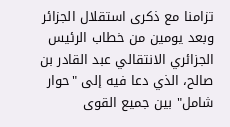تزامنا مع ذكرى استقلال الجزائر وبعد يومين من خطاب الرئيس الجزائري الانتقالي عبد القادر بن صالح، الذي دعا فيه إلى "حوار شامل" بين جميع القوى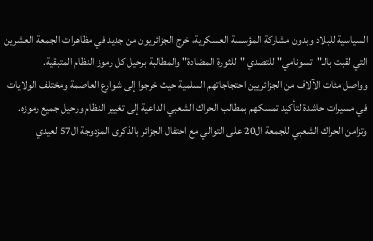السياسية للبلاد وبدون مشاركة المؤسسة العسكرية، خرج الجزائريون من جديد في مظاهرات الجمعة العشرين التي لقبت بالـ"تسونامي" للتصدي "للثورة المضادة" والمطالبة برحيل كل رموز النظام المتبقية.
وواصل مئات الآلاف من الجزائريين احتجاجاتهم السلمية حيث خرجوا إلى شوارع العاصمة ومختلف الولايات في مسيرات حاشدة لتأكيد تمسكهم بمطالب الحراك الشعبي الداعية إلى تغيير النظام ورحيل جميع رموزه.
وتزامن الحراك الشعبي للجمعة ال20 على التوالي مع احتفال الجزائر بالذكرى المزدوجة ال57 لعيدي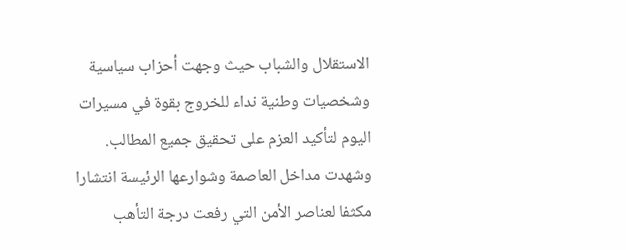الاستقلال والشباب حيث وجهت أحزاب سياسية وشخصيات وطنية نداء للخروج بقوة في مسيرات اليوم لتأكيد العزم على تحقيق جميع المطالب.
وشهدت مداخل العاصمة وشوارعها الرئيسة انتشارا مكثفا لعناصر الأمن التي رفعت درجة التأهب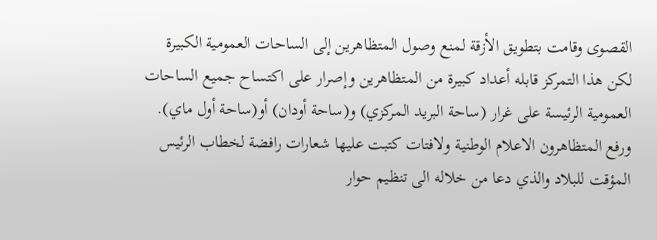القصوى وقامت بتطويق الأزقة لمنع وصول المتظاهرين إلى الساحات العمومية الكبيرة لكن هذا التمركز قابله أعداد كبيرة من المتظاهرين وإصرار على اكتساح جميع الساحات العمومية الرئيسة على غرار (ساحة البريد المركزي) و(ساحة أودان) أو(ساحة أول ماي).
ورفع المتظاهرون الاعلام الوطنية ولافتات كتبت عليها شعارات رافضة لخطاب الرئيس المؤقت للبلاد والذي دعا من خلاله الى تنظيم حوار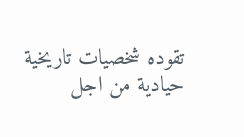تقوده شخصيات تاريخية حيادية من اجل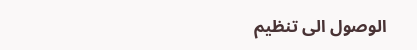الوصول الى تنظيم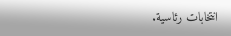انتخابات رئاسية.